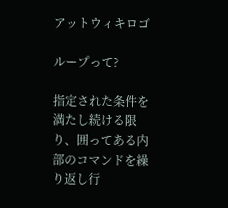アットウィキロゴ

ループって?

指定された条件を満たし続ける限り、囲ってある内部のコマンドを繰り返し行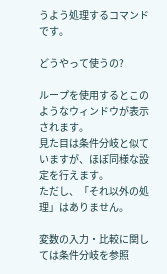うよう処理するコマンドです。

どうやって使うの?

ループを使用するとこのようなウィンドウが表示されます。
見た目は条件分岐と似ていますが、ほぼ同様な設定を行えます。
ただし、「それ以外の処理」はありません。

変数の入力・比較に関しては条件分岐を参照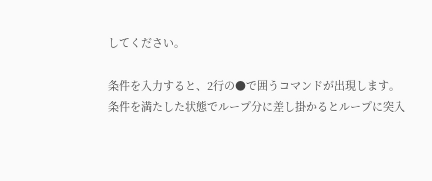してください。

条件を入力すると、2行の●で囲うコマンドが出現します。
条件を満たした状態でループ分に差し掛かるとループに突入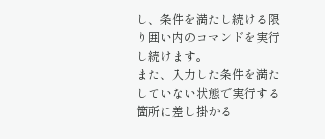し、条件を満たし続ける限り囲い内のコマンドを実行し続けます。
また、入力した条件を満たしていない状態で実行する箇所に差し掛かる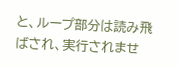と、ループ部分は読み飛ばされ、実行されませ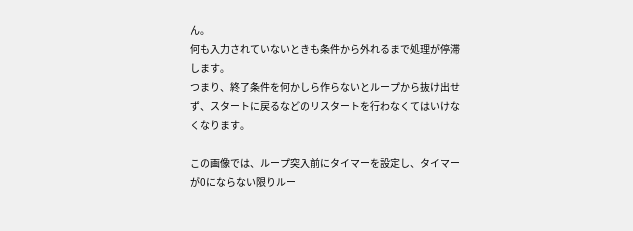ん。
何も入力されていないときも条件から外れるまで処理が停滞します。
つまり、終了条件を何かしら作らないとループから抜け出せず、スタートに戻るなどのリスタートを行わなくてはいけなくなります。

この画像では、ループ突入前にタイマーを設定し、タイマーが0にならない限りルー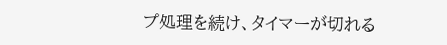プ処理を続け、タイマーが切れる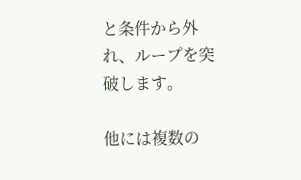と条件から外れ、ループを突破します。

他には複数の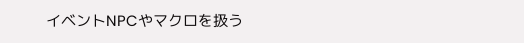イベントNPCやマクロを扱う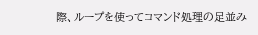際、ループを使ってコマンド処理の足並み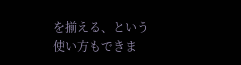を揃える、という使い方もできま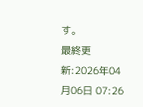す。
最終更新:2026年04月06日 07:26